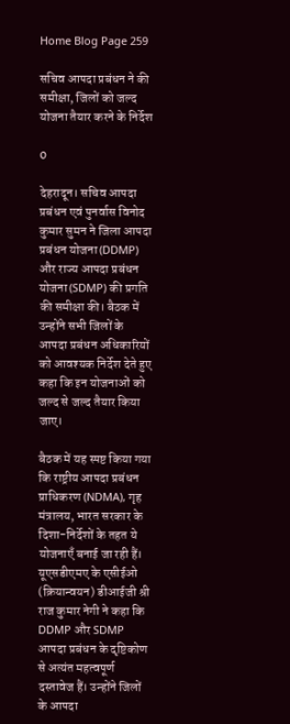Home Blog Page 259

सचिव आपदा प्रबंधन ने की समीक्षा, जिलों को जल्द योजना तैयार करने के निर्देश

0

देहरादून। सचिव आपदा प्रबंधन एवं पुनर्वास विनोद कुमार सुमन ने जिला आपदा प्रबंधन योजना (DDMP) और राज्य आपदा प्रबंधन योजना (SDMP) की प्रगति की समीक्षा की। बैठक में उन्होंने सभी जिलों के आपदा प्रबंधन अधिकारियों को आवश्यक निर्देश देते हुए कहा कि इन योजनाओं को जल्द से जल्द तैयार किया जाए।

बैठक में यह स्पष्ट किया गया कि राष्ट्रीय आपदा प्रबंधन प्राधिकरण (NDMA), गृह मंत्रालय, भारत सरकार के दिशा-निर्देशों के तहत ये योजनाएँ बनाई जा रही हैं। यूएसडीएमए के एसीईओ (क्रियान्वयन) डीआईजी श्री राज कुमार नेगी ने कहा कि DDMP और SDMP आपदा प्रबंधन के दृष्टिकोण से अत्यंत महत्वपूर्ण दस्तावेज हैं। उन्होंने जिलों के आपदा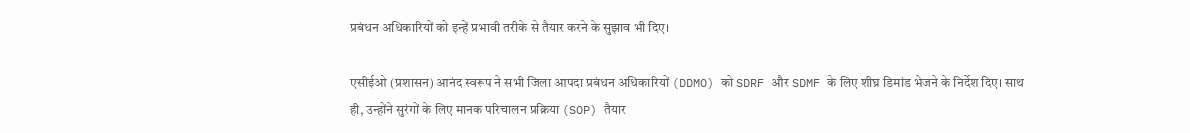प्रबंधन अधिकारियों को इन्हें प्रभावी तरीके से तैयार करने के सुझाव भी दिए।

एसीईओ (प्रशासन) आनंद स्वरूप ने सभी जिला आपदा प्रबंधन अधिकारियों (DDMO) को SDRF और SDMF के लिए शीघ्र डिमांड भेजने के निर्देश दिए। साथ ही, उन्होंने सुरंगों के लिए मानक परिचालन प्रक्रिया (SOP) तैयार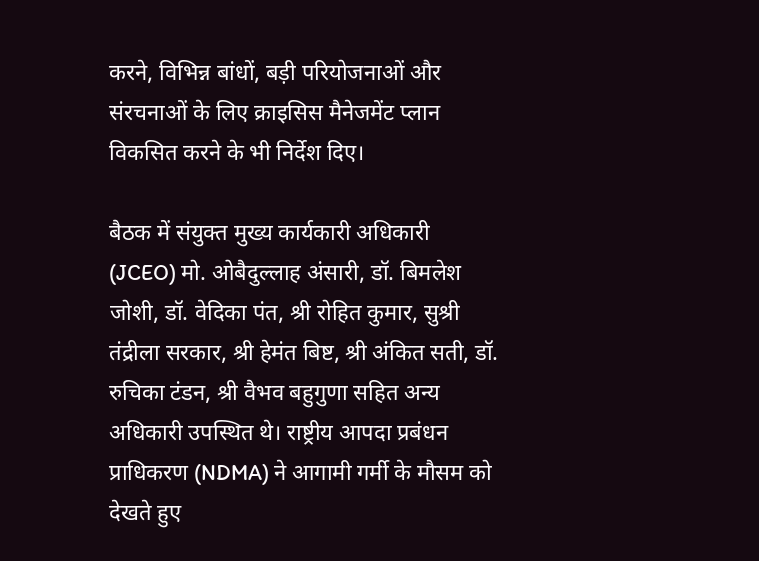करने, विभिन्न बांधों, बड़ी परियोजनाओं और संरचनाओं के लिए क्राइसिस मैनेजमेंट प्लान विकसित करने के भी निर्देश दिए।

बैठक में संयुक्त मुख्य कार्यकारी अधिकारी (JCEO) मो. ओबैदुल्लाह अंसारी, डॉ. बिमलेश जोशी, डॉ. वेदिका पंत, श्री रोहित कुमार, सुश्री तंद्रीला सरकार, श्री हेमंत बिष्ट, श्री अंकित सती, डॉ. रुचिका टंडन, श्री वैभव बहुगुणा सहित अन्य अधिकारी उपस्थित थे। राष्ट्रीय आपदा प्रबंधन प्राधिकरण (NDMA) ने आगामी गर्मी के मौसम को देखते हुए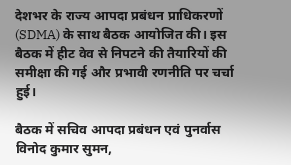देशभर के राज्य आपदा प्रबंधन प्राधिकरणों (SDMA) के साथ बैठक आयोजित की। इस बैठक में हीट वेव से निपटने की तैयारियों की समीक्षा की गई और प्रभावी रणनीति पर चर्चा हुई।

बैठक में सचिव आपदा प्रबंधन एवं पुनर्वास विनोद कुमार सुमन,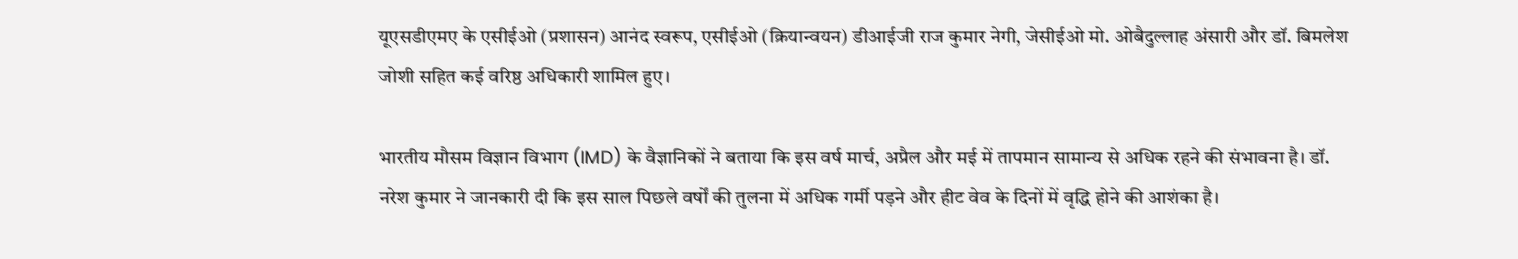यूएसडीएमए के एसीईओ (प्रशासन) आनंद स्वरूप, एसीईओ (क्रियान्वयन) डीआईजी राज कुमार नेगी, जेसीईओ मो. ओबैदुल्लाह अंसारी और डॉ. बिमलेश जोशी सहित कई वरिष्ठ अधिकारी शामिल हुए।

भारतीय मौसम विज्ञान विभाग (IMD) के वैज्ञानिकों ने बताया कि इस वर्ष मार्च, अप्रैल और मई में तापमान सामान्य से अधिक रहने की संभावना है। डॉ. नरेश कुमार ने जानकारी दी कि इस साल पिछले वर्षों की तुलना में अधिक गर्मी पड़ने और हीट वेव के दिनों में वृद्धि होने की आशंका है।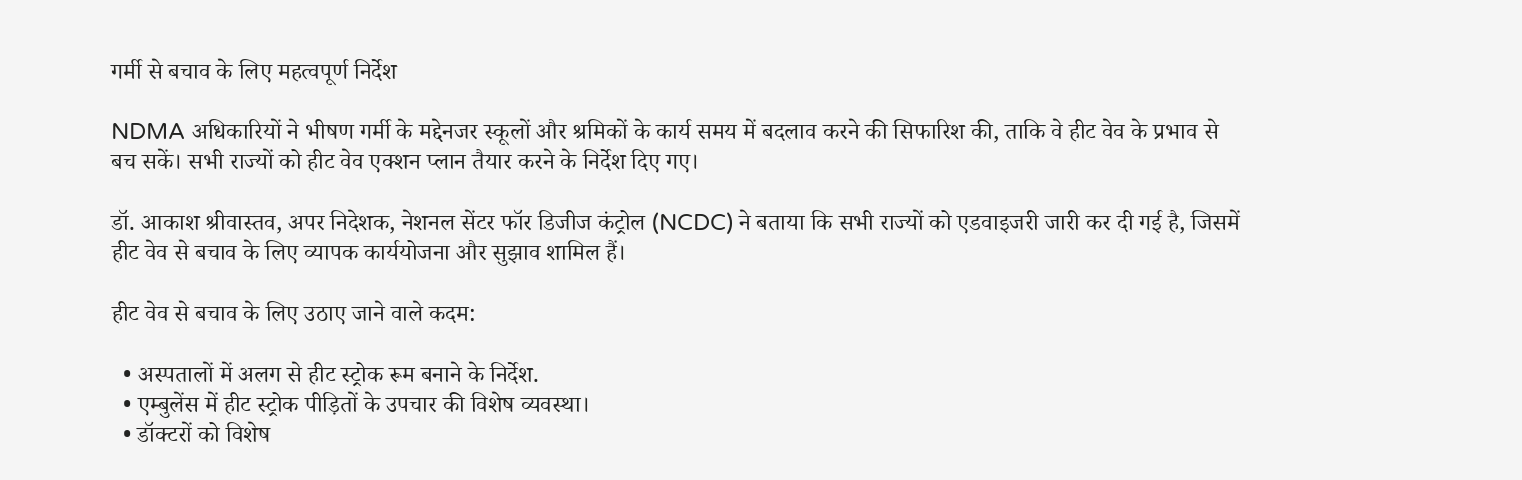गर्मी से बचाव के लिए महत्वपूर्ण निर्देश

NDMA अधिकारियों ने भीषण गर्मी के मद्देनजर स्कूलों और श्रमिकों के कार्य समय में बदलाव करने की सिफारिश की, ताकि वे हीट वेव के प्रभाव से बच सकें। सभी राज्यों को हीट वेव एक्शन प्लान तैयार करने के निर्देश दिए गए।

डॉ. आकाश श्रीवास्तव, अपर निदेशक, नेशनल सेंटर फॉर डिजीज कंट्रोल (NCDC) ने बताया कि सभी राज्यों को एडवाइजरी जारी कर दी गई है, जिसमें हीट वेव से बचाव के लिए व्यापक कार्ययोजना और सुझाव शामिल हैं।

हीट वेव से बचाव के लिए उठाए जाने वाले कदम:

  • अस्पतालों में अलग से हीट स्ट्रोक रूम बनाने के निर्देश.
  • एम्बुलेंस में हीट स्ट्रोक पीड़ितों के उपचार की विशेष व्यवस्था।
  • डॉक्टरों को विशेष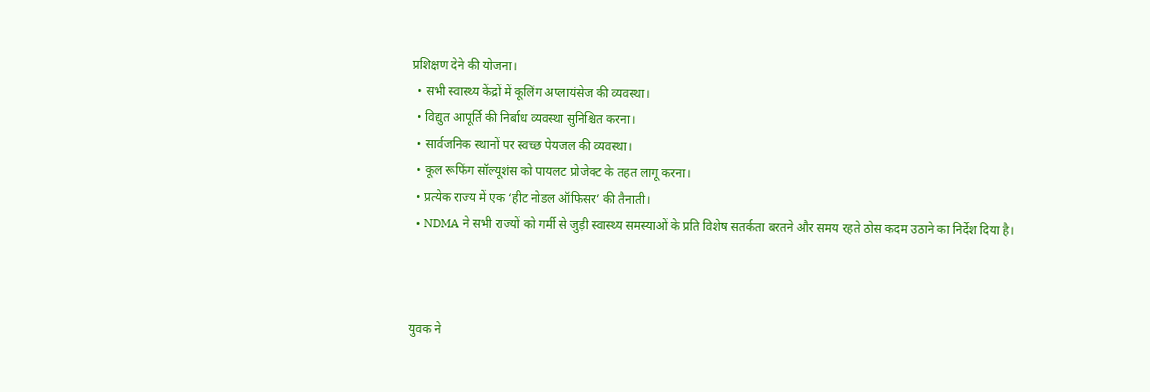प्रशिक्षण देने की योजना।
  • सभी स्वास्थ्य केंद्रों में कूलिंग अप्लायंसेज की व्यवस्था।
  • विद्युत आपूर्ति की निर्बाध व्यवस्था सुनिश्चित करना।
  • सार्वजनिक स्थानों पर स्वच्छ पेयजल की व्यवस्था।
  • कूल रूफिंग सॉल्यूशंस को पायलट प्रोजेक्ट के तहत लागू करना।
  • प्रत्येक राज्य में एक ‘हीट नोडल ऑफिसर’ की तैनाती।
  • NDMA ने सभी राज्यों को गर्मी से जुड़ी स्वास्थ्य समस्याओं के प्रति विशेष सतर्कता बरतने और समय रहते ठोस कदम उठाने का निर्देश दिया है।



युवक ने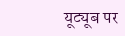यूट्यूब पर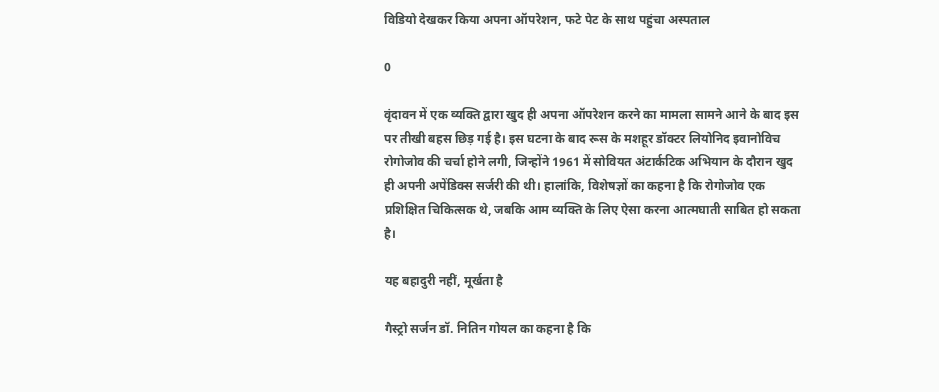विडियो देखकर किया अपना ऑपरेशन, फटे पेट के साथ पहुंचा अस्पताल

0

वृंदावन में एक व्यक्ति द्वारा खुद ही अपना ऑपरेशन करने का मामला सामने आने के बाद इस पर तीखी बहस छिड़ गई है। इस घटना के बाद रूस के मशहूर डॉक्टर लियोनिद इवानोविच रोगोजोव की चर्चा होने लगी, जिन्होंने 1961 में सोवियत अंटार्कटिक अभियान के दौरान खुद ही अपनी अपेंडिक्स सर्जरी की थी। हालांकि, विशेषज्ञों का कहना है कि रोगोजोव एक प्रशिक्षित चिकित्सक थे, जबकि आम व्यक्ति के लिए ऐसा करना आत्मघाती साबित हो सकता है।

यह बहादुरी नहीं, मूर्खता है

गैस्ट्रो सर्जन डॉ. नितिन गोयल का कहना है कि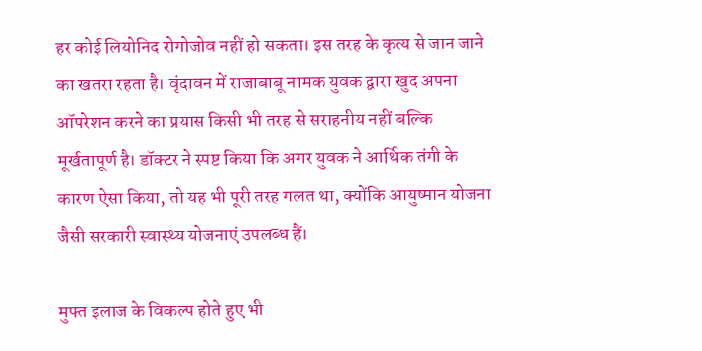हर कोई लियोनिद रोगोजोव नहीं हो सकता। इस तरह के कृत्य से जान जाने का खतरा रहता है। वृंदावन में राजाबाबू नामक युवक द्वारा खुद अपना ऑपरेशन करने का प्रयास किसी भी तरह से सराहनीय नहीं बल्कि मूर्खतापूर्ण है। डॉक्टर ने स्पष्ट किया कि अगर युवक ने आर्थिक तंगी के कारण ऐसा किया, तो यह भी पूरी तरह गलत था, क्योंकि आयुष्मान योजना जैसी सरकारी स्वास्थ्य योजनाएं उपलब्ध हैं।

मुफ्त इलाज के विकल्प होते हुए भी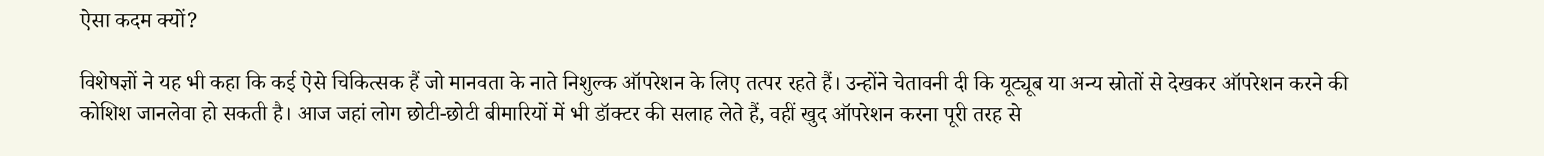ऐसा कदम क्यों?

विशेषज्ञों ने यह भी कहा कि कई ऐसे चिकित्सक हैं जो मानवता के नाते निशुल्क ऑपरेशन के लिए तत्पर रहते हैं। उन्होंने चेतावनी दी कि यूट्यूब या अन्य स्रोतों से देखकर ऑपरेशन करने की कोशिश जानलेवा हो सकती है। आज जहां लोग छोटी-छोटी बीमारियों में भी डॉक्टर की सलाह लेते हैं, वहीं खुद ऑपरेशन करना पूरी तरह से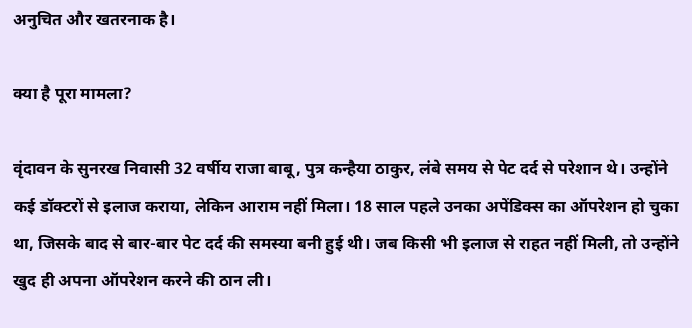अनुचित और खतरनाक है।

क्या है पूरा मामला?

वृंदावन के सुनरख निवासी 32 वर्षीय राजा बाबू, पुत्र कन्हैया ठाकुर, लंबे समय से पेट दर्द से परेशान थे। उन्होंने कई डॉक्टरों से इलाज कराया, लेकिन आराम नहीं मिला। 18 साल पहले उनका अपेंडिक्स का ऑपरेशन हो चुका था, जिसके बाद से बार-बार पेट दर्द की समस्या बनी हुई थी। जब किसी भी इलाज से राहत नहीं मिली, तो उन्होंने खुद ही अपना ऑपरेशन करने की ठान ली।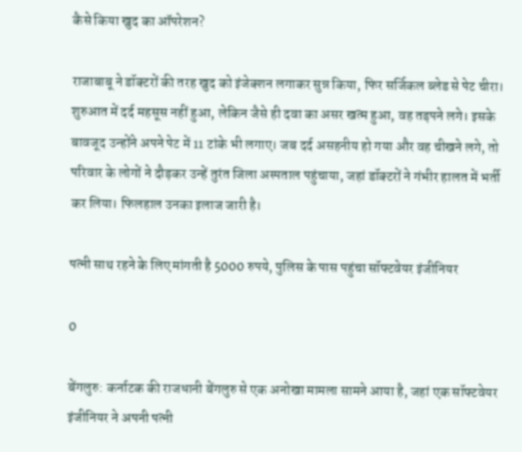कैसे किया खुद का ऑपरेशन?

राजाबाबू ने डॉक्टरों की तरह खुद को इंजेक्शन लगाकर सुन्न किया, फिर सर्जिकल ब्लेड से पेट चीरा। शुरुआत में दर्द महसूस नहीं हुआ, लेकिन जैसे ही दवा का असर खत्म हुआ, वह तड़पने लगे। इसके बावजूद उन्होंने अपने पेट में 11 टांके भी लगाए। जब दर्द असहनीय हो गया और वह चीखने लगे, तो परिवार के लोगों ने दौड़कर उन्हें तुरंत जिला अस्पताल पहुंचाया, जहां डॉक्टरों ने गंभीर हालत में भर्ती कर लिया। फिलहाल उनका इलाज जारी है।

पत्नी साथ रहने के लिए मांगती है 5000 रुपये, पुलिस के पास पहुंचा सॉफ्टवेयर इंजीनियर

0

बेंगलुरु: कर्नाटक की राजधानी बेंगलुरु से एक अनोखा मामला सामने आया है, जहां एक सॉफ्टवेयर इंजीनियर ने अपनी पत्नी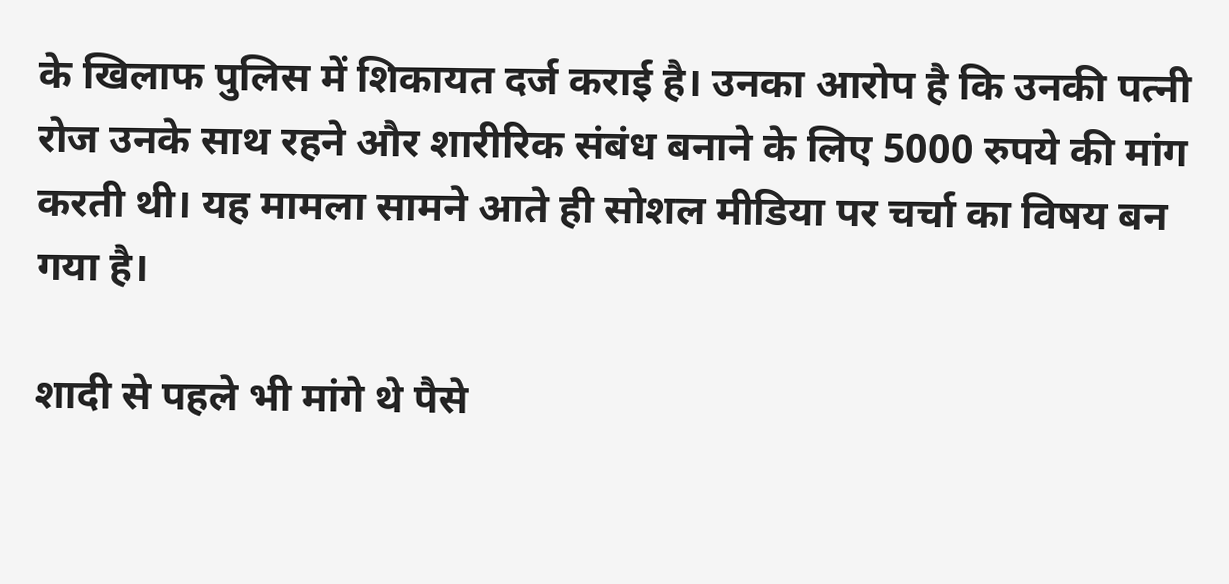के खिलाफ पुलिस में शिकायत दर्ज कराई है। उनका आरोप है कि उनकी पत्नी रोज उनके साथ रहने और शारीरिक संबंध बनाने के लिए 5000 रुपये की मांग करती थी। यह मामला सामने आते ही सोशल मीडिया पर चर्चा का विषय बन गया है।

शादी से पहले भी मांगे थे पैसे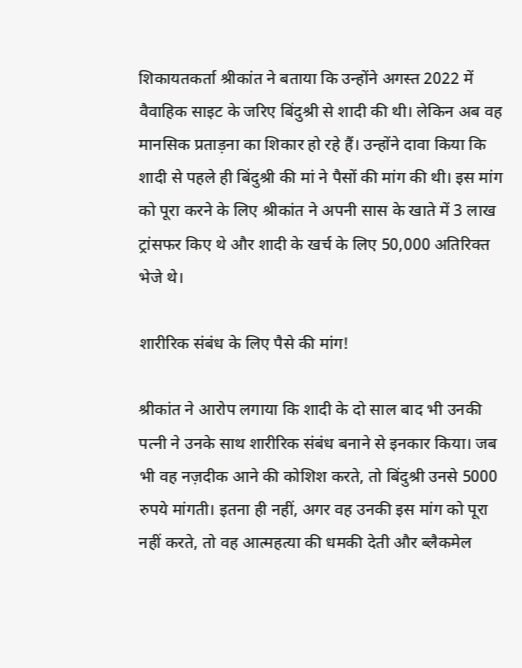शिकायतकर्ता श्रीकांत ने बताया कि उन्होंने अगस्त 2022 में वैवाहिक साइट के जरिए बिंदुश्री से शादी की थी। लेकिन अब वह मानसिक प्रताड़ना का शिकार हो रहे हैं। उन्होंने दावा किया कि शादी से पहले ही बिंदुश्री की मां ने पैसों की मांग की थी। इस मांग को पूरा करने के लिए श्रीकांत ने अपनी सास के खाते में 3 लाख ट्रांसफर किए थे और शादी के खर्च के लिए 50,000 अतिरिक्त भेजे थे।

शारीरिक संबंध के लिए पैसे की मांग!

श्रीकांत ने आरोप लगाया कि शादी के दो साल बाद भी उनकी पत्नी ने उनके साथ शारीरिक संबंध बनाने से इनकार किया। जब भी वह नज़दीक आने की कोशिश करते, तो बिंदुश्री उनसे 5000 रुपये मांगती। इतना ही नहीं, अगर वह उनकी इस मांग को पूरा नहीं करते, तो वह आत्महत्या की धमकी देती और ब्लैकमेल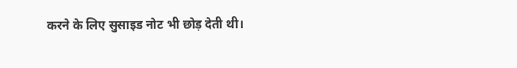करने के लिए सुसाइड नोट भी छोड़ देती थी।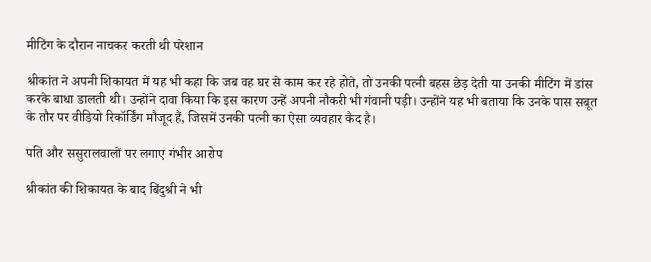मीटिंग के दौरान नाचकर करती थी परेशान

श्रीकांत ने अपनी शिकायत में यह भी कहा कि जब वह घर से काम कर रहे होते, तो उनकी पत्नी बहस छेड़ देती या उनकी मीटिंग में डांस करके बाधा डालती थी। उन्होंने दावा किया कि इस कारण उन्हें अपनी नौकरी भी गंवानी पड़ी। उन्होंने यह भी बताया कि उनके पास सबूत के तौर पर वीडियो रिकॉर्डिंग मौजूद हैं, जिसमें उनकी पत्नी का ऐसा व्यवहार कैद है।

पति और ससुरालवालों पर लगाए गंभीर आरोप

श्रीकांत की शिकायत के बाद बिंदुश्री ने भी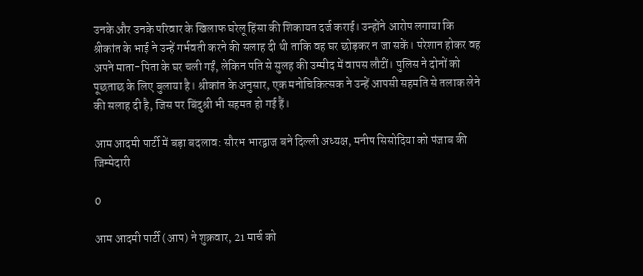उनके और उनके परिवार के खिलाफ घरेलू हिंसा की शिकायत दर्ज कराई। उन्होंने आरोप लगाया कि श्रीकांत के भाई ने उन्हें गर्भवती करने की सलाह दी थी ताकि वह घर छोड़कर न जा सकें। परेशान होकर वह अपने माता-पिता के घर चली गईं, लेकिन पति से सुलह की उम्मीद में वापस लौटीं। पुलिस ने दोनों को पूछताछ के लिए बुलाया है। श्रीकांत के अनुसार, एक मनोचिकित्सक ने उन्हें आपसी सहमति से तलाक लेने की सलाह दी है, जिस पर बिंदुश्री भी सहमत हो गई हैं।

आम आदमी पार्टी में बड़ा बदलाव: सौरभ भारद्वाज बने दिल्ली अध्यक्ष, मनीष सिसोदिया को पंजाब की जिम्मेदारी

0

आम आदमी पार्टी (आप) ने शुक्रवार, 21 मार्च को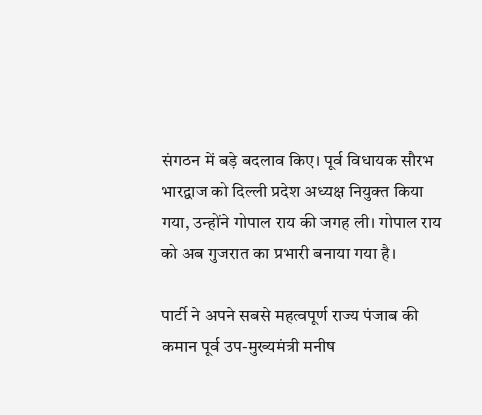संगठन में बड़े बदलाव किए। पूर्व विधायक सौरभ भारद्वाज को दिल्ली प्रदेश अध्यक्ष नियुक्त किया गया, उन्होंने गोपाल राय की जगह ली। गोपाल राय को अब गुजरात का प्रभारी बनाया गया है।

पार्टी ने अपने सबसे महत्वपूर्ण राज्य पंजाब की कमान पूर्व उप-मुख्यमंत्री मनीष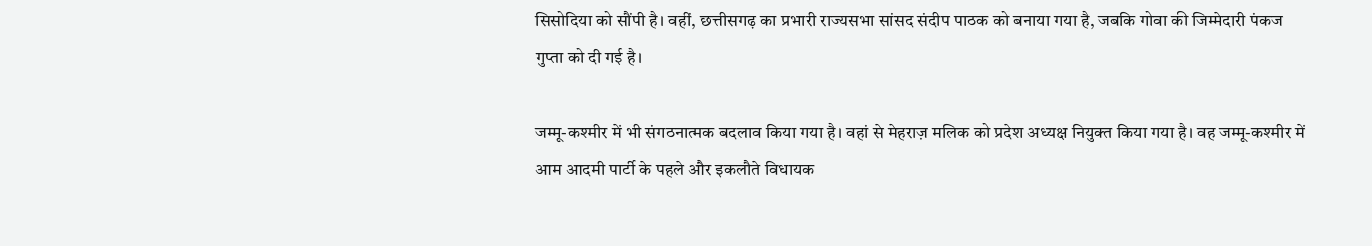सिसोदिया को सौंपी है। वहीं, छत्तीसगढ़ का प्रभारी राज्यसभा सांसद संदीप पाठक को बनाया गया है, जबकि गोवा की जिम्मेदारी पंकज गुप्ता को दी गई है।

जम्मू-कश्मीर में भी संगठनात्मक बदलाव किया गया है। वहां से मेहराज़ मलिक को प्रदेश अध्यक्ष नियुक्त किया गया है। वह जम्मू-कश्मीर में आम आदमी पार्टी के पहले और इकलौते विधायक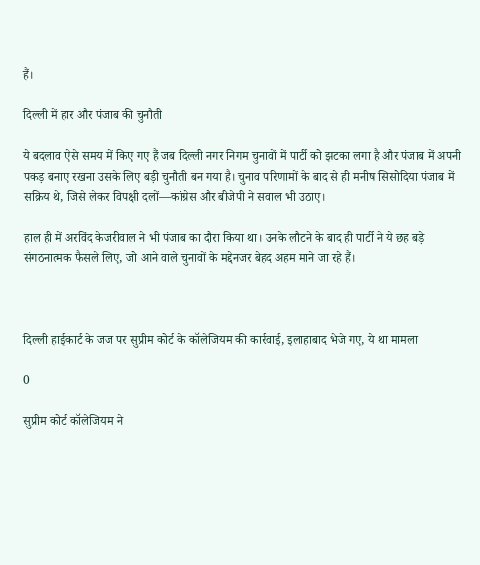हैं।

दिल्ली में हार और पंजाब की चुनौती

ये बदलाव ऐसे समय में किए गए हैं जब दिल्ली नगर निगम चुनावों में पार्टी को झटका लगा है और पंजाब में अपनी पकड़ बनाए रखना उसके लिए बड़ी चुनौती बन गया है। चुनाव परिणामों के बाद से ही मनीष सिसोदिया पंजाब में सक्रिय थे, जिसे लेकर विपक्षी दलों—कांग्रेस और बीजेपी ने सवाल भी उठाए।

हाल ही में अरविंद केजरीवाल ने भी पंजाब का दौरा किया था। उनके लौटने के बाद ही पार्टी ने ये छह बड़े संगठनात्मक फैसले लिए, जो आने वाले चुनावों के मद्देनजर बेहद अहम माने जा रहे हैं।



दिल्ली हाईकार्ट के जज पर सुप्रीम कोर्ट के कॉलेजियम की कार्रवाई, इलाहाबाद भेजे गए, ये था मामला

0

सुप्रीम कोर्ट कॉलेजियम ने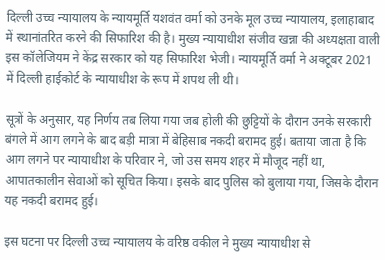दिल्ली उच्च न्यायालय के न्यायमूर्ति यशवंत वर्मा को उनके मूल उच्च न्यायालय, इलाहाबाद में स्थानांतरित करने की सिफारिश की है। मुख्य न्यायाधीश संजीव खन्ना की अध्यक्षता वाली इस कॉलेजियम ने केंद्र सरकार को यह सिफारिश भेजी। न्यायमूर्ति वर्मा ने अक्टूबर 2021 में दिल्ली हाईकोर्ट के न्यायाधीश के रूप में शपथ ली थी।

सूत्रों के अनुसार, यह निर्णय तब लिया गया जब होली की छुट्टियों के दौरान उनके सरकारी बंगले में आग लगने के बाद बड़ी मात्रा में बेहिसाब नकदी बरामद हुई। बताया जाता है कि आग लगने पर न्यायाधीश के परिवार ने, जो उस समय शहर में मौजूद नहीं था, आपातकालीन सेवाओं को सूचित किया। इसके बाद पुलिस को बुलाया गया, जिसके दौरान यह नकदी बरामद हुई।

इस घटना पर दिल्ली उच्च न्यायालय के वरिष्ठ वकील ने मुख्य न्यायाधीश से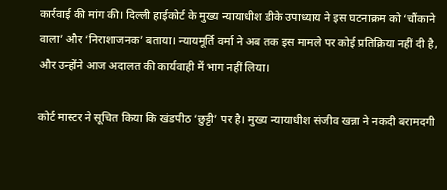कार्रवाई की मांग की। दिल्ली हाईकोर्ट के मुख्य न्यायाधीश डीके उपाध्याय ने इस घटनाक्रम को ‘चौंकाने वाला’ और ‘निराशाजनक’ बताया। न्यायमूर्ति वर्मा ने अब तक इस मामले पर कोई प्रतिक्रिया नहीं दी है, और उन्होंने आज अदालत की कार्यवाही में भाग नहीं लिया।

कोर्ट मास्टर ने सूचित किया कि खंडपीठ ‘छुट्टी’ पर है। मुख्य न्यायाधीश संजीव खन्ना ने नकदी बरामदगी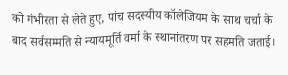को गंभीरता से लेते हुए, पांच सदस्यीय कॉलेजियम के साथ चर्चा के बाद सर्वसम्मति से न्यायमूर्ति वर्मा के स्थानांतरण पर सहमति जताई।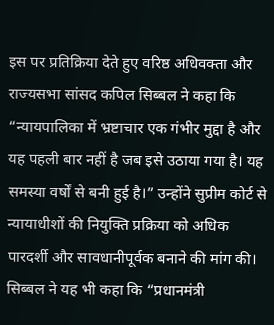इस पर प्रतिक्रिया देते हुए वरिष्ठ अधिवक्ता और राज्यसभा सांसद कपिल सिब्बल ने कहा कि “न्यायपालिका में भ्रष्टाचार एक गंभीर मुद्दा है और यह पहली बार नहीं है जब इसे उठाया गया है। यह समस्या वर्षों से बनी हुई है।” उन्होंने सुप्रीम कोर्ट से न्यायाधीशों की नियुक्ति प्रक्रिया को अधिक पारदर्शी और सावधानीपूर्वक बनाने की मांग की। सिब्बल ने यह भी कहा कि “प्रधानमंत्री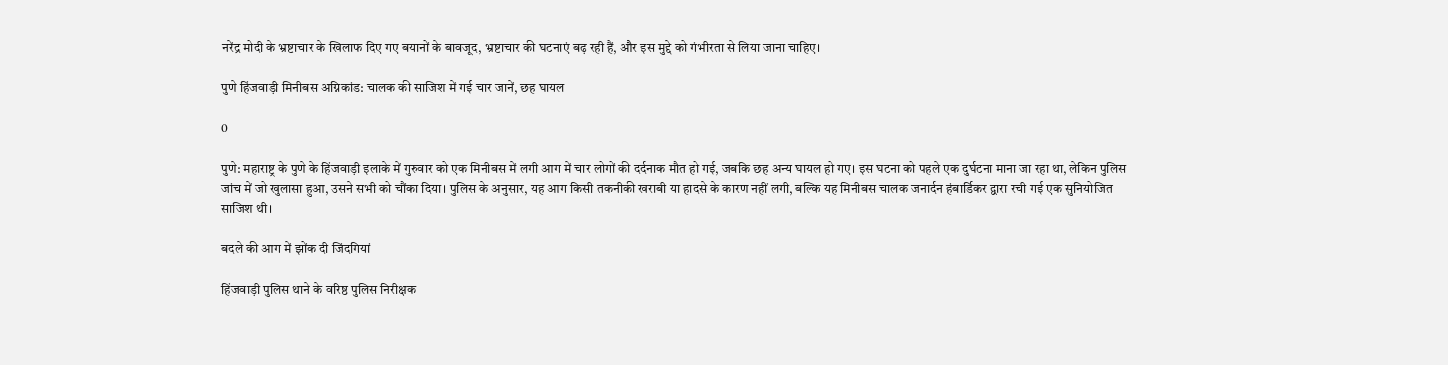नरेंद्र मोदी के भ्रष्टाचार के खिलाफ दिए गए बयानों के बावजूद, भ्रष्टाचार की घटनाएं बढ़ रही हैं, और इस मुद्दे को गंभीरता से लिया जाना चाहिए।

पुणे हिंजवाड़ी मिनीबस अग्निकांड: चालक की साजिश में गई चार जानें, छह घायल

0

पुणे: महाराष्ट्र के पुणे के हिंजवाड़ी इलाके में गुरुवार को एक मिनीबस में लगी आग में चार लोगों की दर्दनाक मौत हो गई, जबकि छह अन्य घायल हो गए। इस घटना को पहले एक दुर्घटना माना जा रहा था, लेकिन पुलिस जांच में जो खुलासा हुआ, उसने सभी को चौंका दिया। पुलिस के अनुसार, यह आग किसी तकनीकी खराबी या हादसे के कारण नहीं लगी, बल्कि यह मिनीबस चालक जनार्दन हंबार्डिकर द्वारा रची गई एक सुनियोजित साजिश थी।

बदले की आग में झोंक दी जिंदगियां

हिंजवाड़ी पुलिस थाने के वरिष्ठ पुलिस निरीक्षक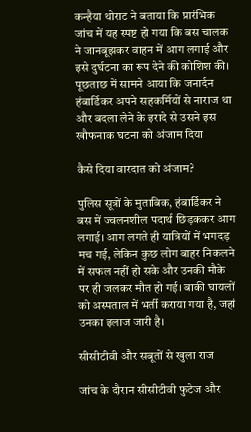कन्हैया थोराट ने बताया कि प्रारंभिक जांच में यह स्पष्ट हो गया कि बस चालक ने जानबूझकर वाहन में आग लगाई और इसे दुर्घटना का रूप देने की कोशिश की। पूछताछ में सामने आया कि जनार्दन हंबार्डिकर अपने सहकर्मियों से नाराज था और बदला लेने के इरादे से उसने इस खौफनाक घटना को अंजाम दिया

कैसे दिया वारदात को अंजाम?

पुलिस सूत्रों के मुताबिक, हंबार्डिकर ने बस में ज्वलनशील पदार्थ छिड़ककर आग लगाई। आग लगते ही यात्रियों में भगदड़ मच गई, लेकिन कुछ लोग बाहर निकलने में सफल नहीं हो सके और उनकी मौके पर ही जलकर मौत हो गई। बाकी घायलों को अस्पताल में भर्ती कराया गया है, जहां उनका इलाज जारी है।

सीसीटीवी और सबूतों से खुला राज

जांच के दौरान सीसीटीवी फुटेज और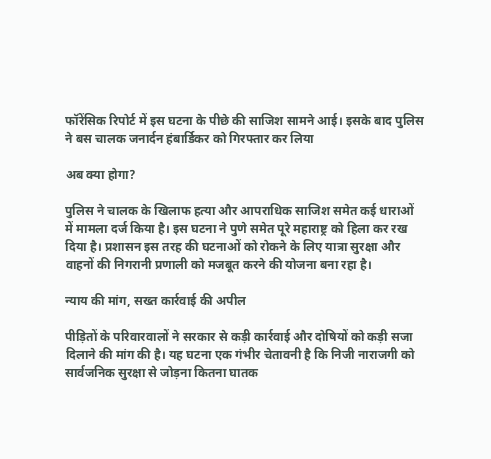फॉरेंसिक रिपोर्ट में इस घटना के पीछे की साजिश सामने आई। इसके बाद पुलिस ने बस चालक जनार्दन हंबार्डिकर को गिरफ्तार कर लिया

अब क्या होगा?

पुलिस ने चालक के खिलाफ हत्या और आपराधिक साजिश समेत कई धाराओं में मामला दर्ज किया है। इस घटना ने पुणे समेत पूरे महाराष्ट्र को हिला कर रख दिया है। प्रशासन इस तरह की घटनाओं को रोकने के लिए यात्रा सुरक्षा और वाहनों की निगरानी प्रणाली को मजबूत करने की योजना बना रहा है।

न्याय की मांग, सख्त कार्रवाई की अपील

पीड़ितों के परिवारवालों ने सरकार से कड़ी कार्रवाई और दोषियों को कड़ी सजा दिलाने की मांग की है। यह घटना एक गंभीर चेतावनी है कि निजी नाराजगी को सार्वजनिक सुरक्षा से जोड़ना कितना घातक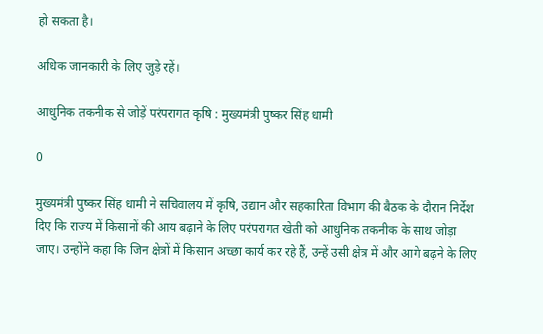हो सकता है।

अधिक जानकारी के लिए जुड़े रहें।

आधुनिक तकनीक से जोड़ें परंपरागत कृषि : मुख्यमंत्री पुष्कर सिंह धामी

0

मुख्यमंत्री पुष्कर सिंह धामी ने सचिवालय में कृषि, उद्यान और सहकारिता विभाग की बैठक के दौरान निर्देश दिए कि राज्य में किसानों की आय बढ़ाने के लिए परंपरागत खेती को आधुनिक तकनीक के साथ जोड़ा जाए। उन्होंने कहा कि जिन क्षेत्रों में किसान अच्छा कार्य कर रहे हैं, उन्हें उसी क्षेत्र में और आगे बढ़ने के लिए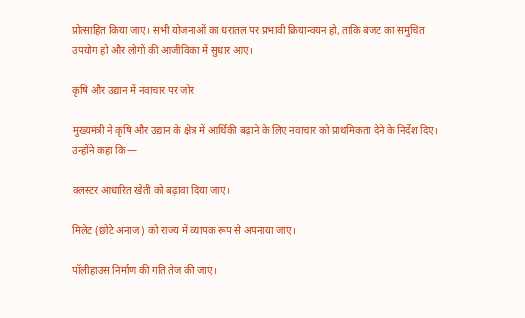प्रोत्साहित किया जाए। सभी योजनाओं का धरातल पर प्रभावी क्रियान्वयन हो, ताकि बजट का समुचित उपयोग हो और लोगों की आजीविका में सुधार आए।

कृषि और उद्यान में नवाचार पर जोर

मुख्यमंत्री ने कृषि और उद्यान के क्षेत्र में आर्थिकी बढ़ाने के लिए नवाचार को प्राथमिकता देने के निर्देश दिए। उन्होंने कहा कि—

क्लस्टर आधारित खेती को बढ़ावा दिया जाए।

मिलेट (छोटे अनाज) को राज्य में व्यापक रूप से अपनाया जाए।

पॉलीहाउस निर्माण की गति तेज की जाए।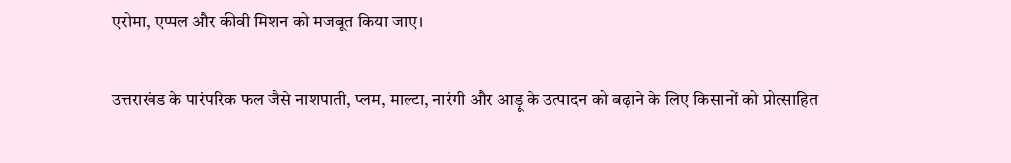एरोमा, एप्पल और कीवी मिशन को मजबूत किया जाए।

उत्तराखंड के पारंपरिक फल जैसे नाशपाती, प्लम, माल्टा, नारंगी और आड़ू के उत्पादन को बढ़ाने के लिए किसानों को प्रोत्साहित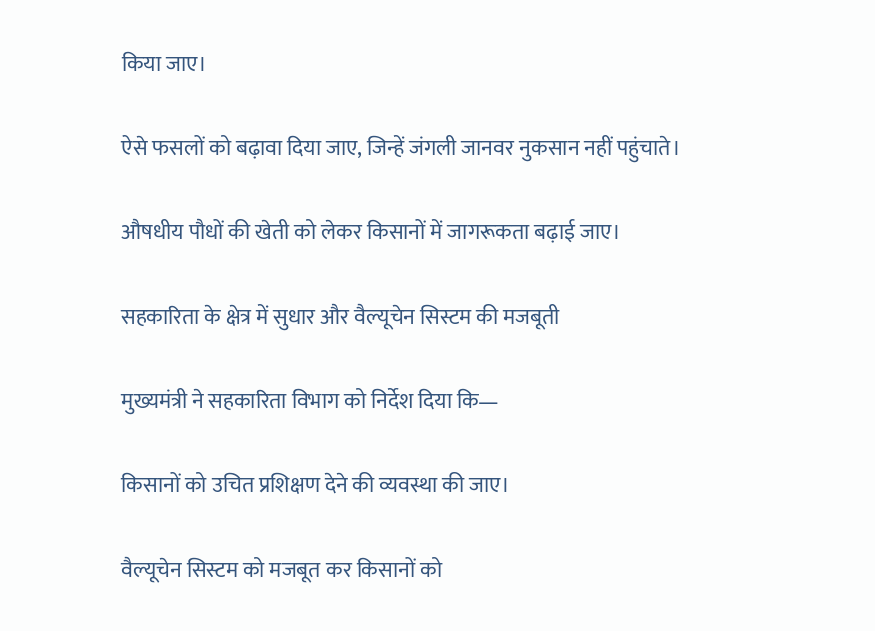किया जाए।

ऐसे फसलों को बढ़ावा दिया जाए, जिन्हें जंगली जानवर नुकसान नहीं पहुंचाते।

औषधीय पौधों की खेती को लेकर किसानों में जागरूकता बढ़ाई जाए।

सहकारिता के क्षेत्र में सुधार और वैल्यूचेन सिस्टम की मजबूती

मुख्यमंत्री ने सहकारिता विभाग को निर्देश दिया कि—

किसानों को उचित प्रशिक्षण देने की व्यवस्था की जाए।

वैल्यूचेन सिस्टम को मजबूत कर किसानों को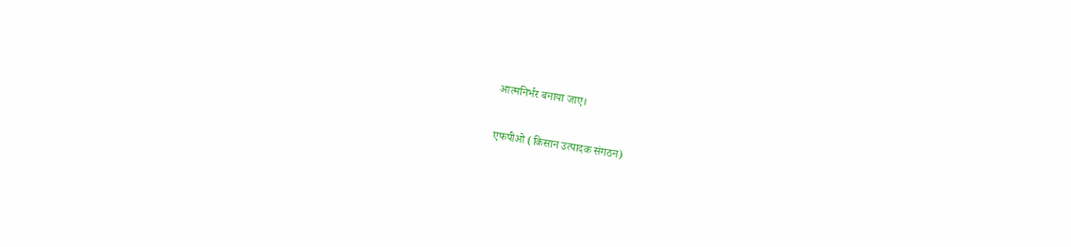आत्मनिर्भर बनाया जाए।

एफपीओ (किसान उत्पादक संगठन)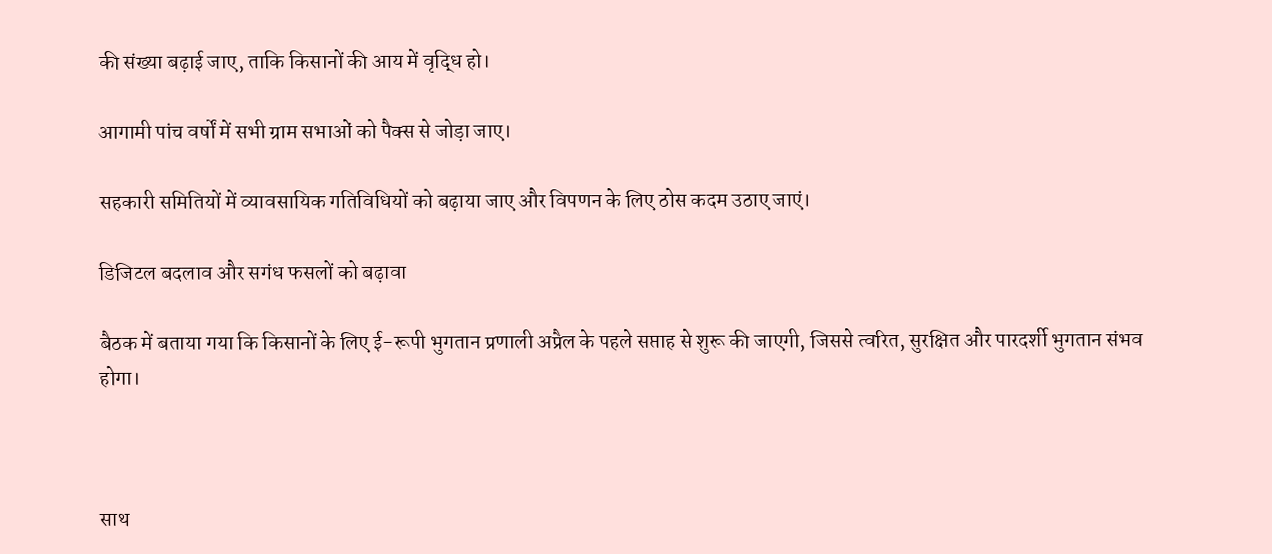की संख्या बढ़ाई जाए, ताकि किसानों की आय में वृद्धि हो।

आगामी पांच वर्षों में सभी ग्राम सभाओं को पैक्स से जोड़ा जाए।

सहकारी समितियों में व्यावसायिक गतिविधियों को बढ़ाया जाए और विपणन के लिए ठोस कदम उठाए जाएं।

डिजिटल बदलाव और सगंध फसलों को बढ़ावा

बैठक में बताया गया कि किसानों के लिए ई-रूपी भुगतान प्रणाली अप्रैल के पहले सप्ताह से शुरू की जाएगी, जिससे त्वरित, सुरक्षित और पारदर्शी भुगतान संभव होगा।



साथ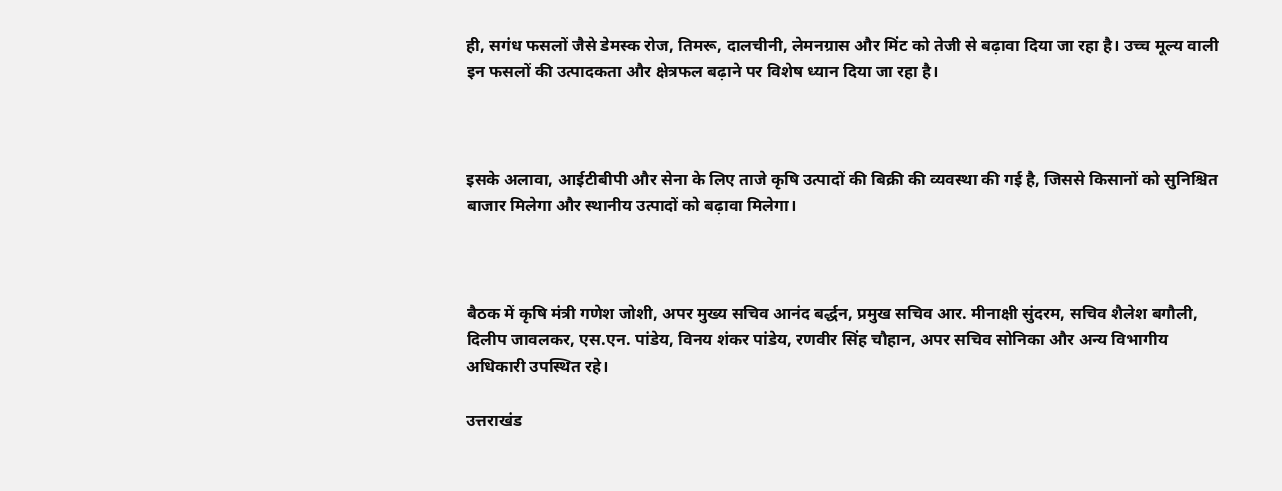ही, सगंध फसलों जैसे डेमस्क रोज, तिमरू, दालचीनी, लेमनग्रास और मिंट को तेजी से बढ़ावा दिया जा रहा है। उच्च मूल्य वाली इन फसलों की उत्पादकता और क्षेत्रफल बढ़ाने पर विशेष ध्यान दिया जा रहा है।



इसके अलावा, आईटीबीपी और सेना के लिए ताजे कृषि उत्पादों की बिक्री की व्यवस्था की गई है, जिससे किसानों को सुनिश्चित बाजार मिलेगा और स्थानीय उत्पादों को बढ़ावा मिलेगा।



बैठक में कृषि मंत्री गणेश जोशी, अपर मुख्य सचिव आनंद बर्द्धन, प्रमुख सचिव आर. मीनाक्षी सुंदरम, सचिव शैलेश बगौली, दिलीप जावलकर, एस.एन. पांडेय, विनय शंकर पांडेय, रणवीर सिंह चौहान, अपर सचिव सोनिका और अन्य विभागीय अधिकारी उपस्थित रहे।

उत्तराखंड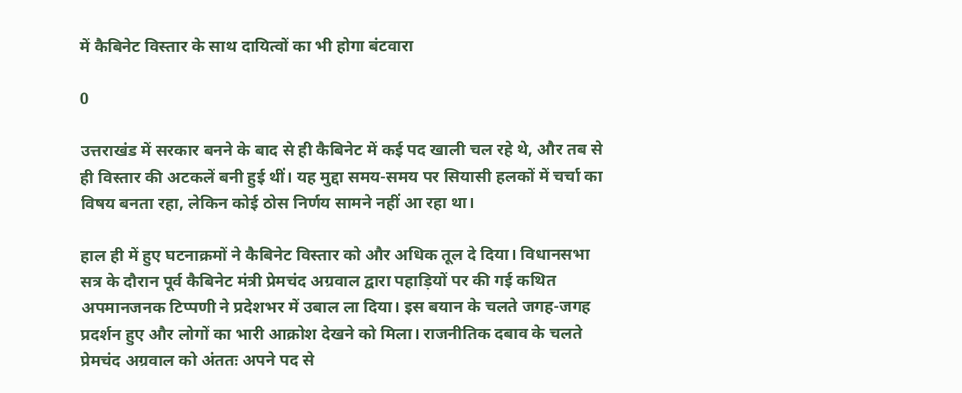में कैबिनेट विस्तार के साथ दायित्वों का भी होगा बंटवारा

0

उत्तराखंड में सरकार बनने के बाद से ही कैबिनेट में कई पद खाली चल रहे थे, और तब से ही विस्तार की अटकलें बनी हुई थीं। यह मुद्दा समय-समय पर सियासी हलकों में चर्चा का विषय बनता रहा, लेकिन कोई ठोस निर्णय सामने नहीं आ रहा था।

हाल ही में हुए घटनाक्रमों ने कैबिनेट विस्तार को और अधिक तूल दे दिया। विधानसभा सत्र के दौरान पूर्व कैबिनेट मंत्री प्रेमचंद अग्रवाल द्वारा पहाड़ियों पर की गई कथित अपमानजनक टिप्पणी ने प्रदेशभर में उबाल ला दिया। इस बयान के चलते जगह-जगह प्रदर्शन हुए और लोगों का भारी आक्रोश देखने को मिला। राजनीतिक दबाव के चलते प्रेमचंद अग्रवाल को अंततः अपने पद से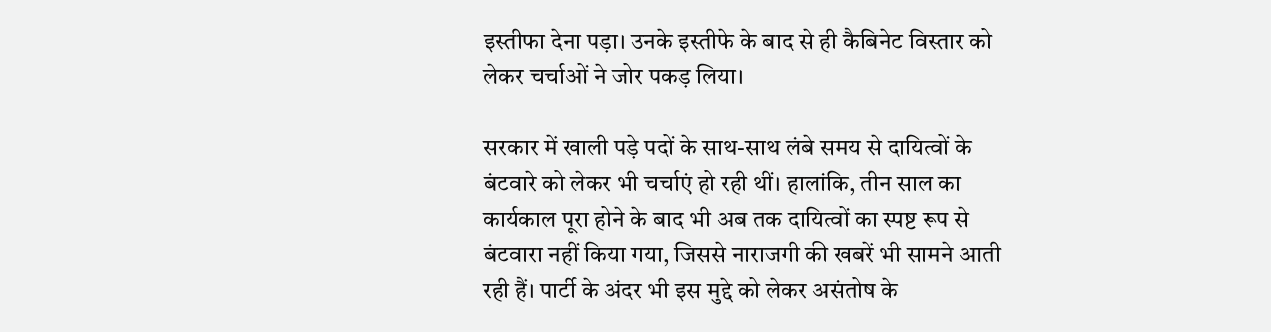इस्तीफा देना पड़ा। उनके इस्तीफे के बाद से ही कैबिनेट विस्तार को लेकर चर्चाओं ने जोर पकड़ लिया।

सरकार में खाली पड़े पदों के साथ-साथ लंबे समय से दायित्वों के बंटवारे को लेकर भी चर्चाएं हो रही थीं। हालांकि, तीन साल का कार्यकाल पूरा होने के बाद भी अब तक दायित्वों का स्पष्ट रूप से बंटवारा नहीं किया गया, जिससे नाराजगी की खबरें भी सामने आती रही हैं। पार्टी के अंदर भी इस मुद्दे को लेकर असंतोष के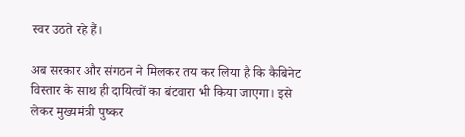स्वर उठते रहे हैं।

अब सरकार और संगठन ने मिलकर तय कर लिया है कि कैबिनेट विस्तार के साथ ही दायित्वों का बंटवारा भी किया जाएगा। इसे लेकर मुख्यमंत्री पुष्कर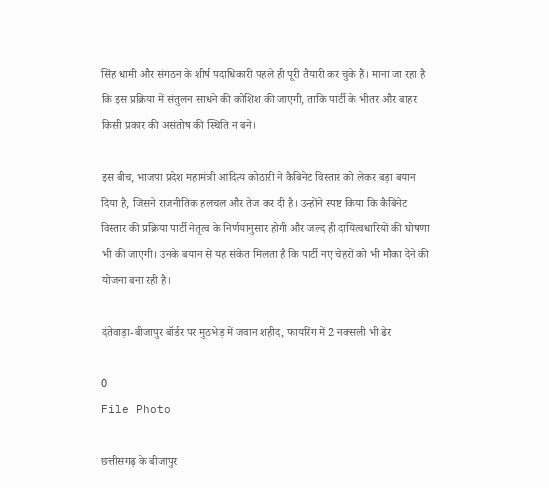सिंह धामी और संगठन के शीर्ष पदाधिकारी पहले ही पूरी तैयारी कर चुके हैं। माना जा रहा है कि इस प्रक्रिया में संतुलन साधने की कोशिश की जाएगी, ताकि पार्टी के भीतर और बाहर किसी प्रकार की असंतोष की स्थिति न बने।

इस बीच, भाजपा प्रदेश महामंत्री आदित्य कोठारी ने कैबिनेट विस्तार को लेकर बड़ा बयान दिया है, जिसने राजनीतिक हलचल और तेज कर दी है। उन्होंने स्पष्ट किया कि कैबिनेट विस्तार की प्रक्रिया पार्टी नेतृत्व के निर्णयानुसार होगी और जल्द ही दायित्वधारियों की घोषणा भी की जाएगी। उनके बयान से यह संकेत मिलता है कि पार्टी नए चेहरों को भी मौका देने की योजना बना रही है।

दंतेवाड़ा-बीजापुर बॉर्डर पर मुठभेड़ में जवान शहीद, फायरिंग में 2 नक्सली भी ढेर

0
File Photo

छत्तीसगढ़ के बीजापुर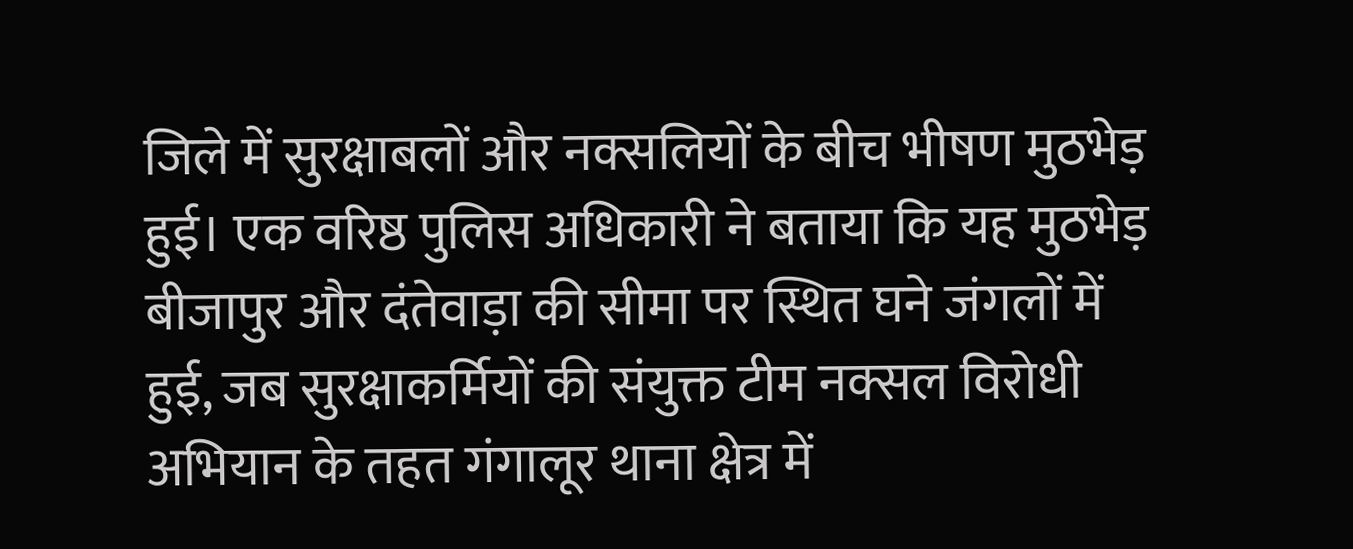जिले में सुरक्षाबलों और नक्सलियों के बीच भीषण मुठभेड़ हुई। एक वरिष्ठ पुलिस अधिकारी ने बताया कि यह मुठभेड़ बीजापुर और दंतेवाड़ा की सीमा पर स्थित घने जंगलों में हुई, जब सुरक्षाकर्मियों की संयुक्त टीम नक्सल विरोधी अभियान के तहत गंगालूर थाना क्षेत्र में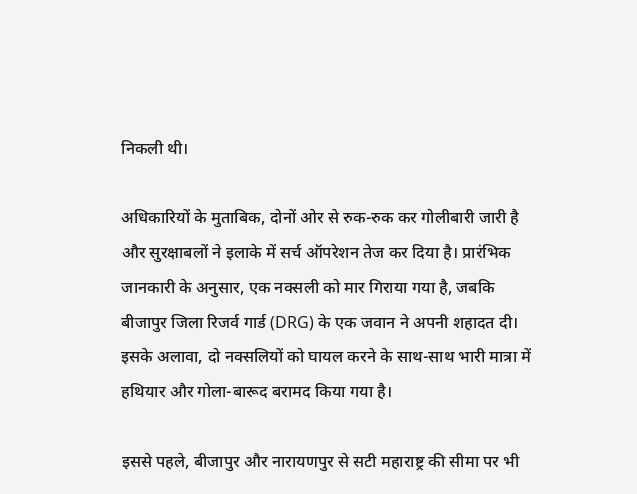निकली थी।

अधिकारियों के मुताबिक, दोनों ओर से रुक-रुक कर गोलीबारी जारी है और सुरक्षाबलों ने इलाके में सर्च ऑपरेशन तेज कर दिया है। प्रारंभिक जानकारी के अनुसार, एक नक्सली को मार गिराया गया है, जबकि बीजापुर जिला रिजर्व गार्ड (DRG) के एक जवान ने अपनी शहादत दी। इसके अलावा, दो नक्सलियों को घायल करने के साथ-साथ भारी मात्रा में हथियार और गोला-बारूद बरामद किया गया है।

इससे पहले, बीजापुर और नारायणपुर से सटी महाराष्ट्र की सीमा पर भी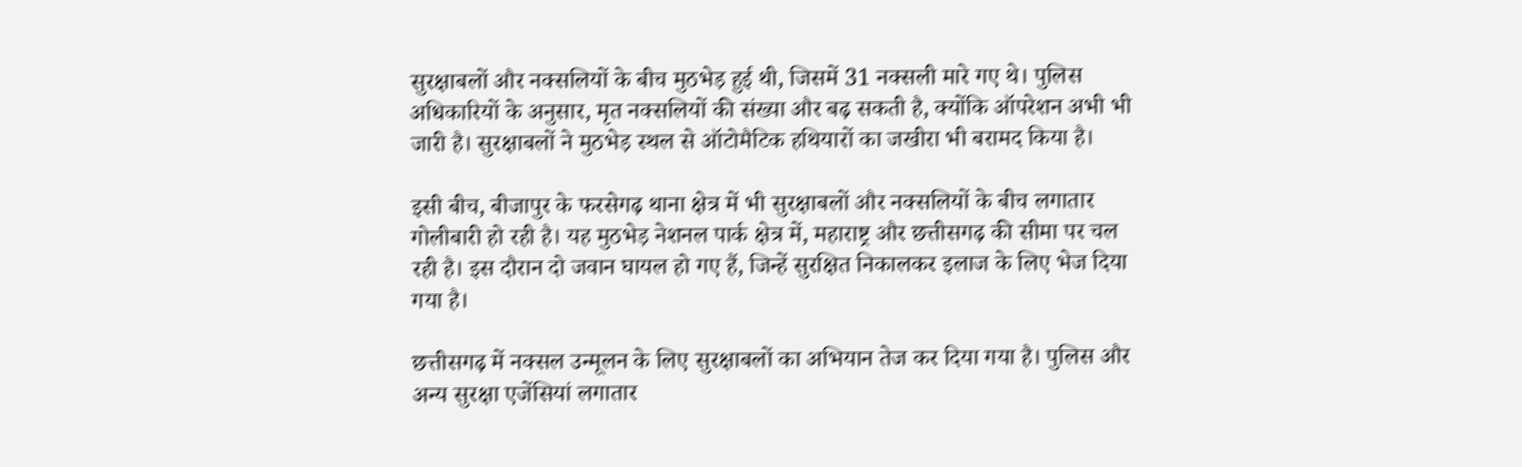सुरक्षाबलों और नक्सलियों के बीच मुठभेड़ हुई थी, जिसमें 31 नक्सली मारे गए थे। पुलिस अधिकारियों के अनुसार, मृत नक्सलियों की संख्या और बढ़ सकती है, क्योंकि ऑपरेशन अभी भी जारी है। सुरक्षाबलों ने मुठभेड़ स्थल से ऑटोमैटिक हथियारों का जखीरा भी बरामद किया है।

इसी बीच, बीजापुर के फरसेगढ़ थाना क्षेत्र में भी सुरक्षाबलों और नक्सलियों के बीच लगातार गोलीबारी हो रही है। यह मुठभेड़ नेशनल पार्क क्षेत्र में, महाराष्ट्र और छत्तीसगढ़ की सीमा पर चल रही है। इस दौरान दो जवान घायल हो गए हैं, जिन्हें सुरक्षित निकालकर इलाज के लिए भेज दिया गया है।

छत्तीसगढ़ में नक्सल उन्मूलन के लिए सुरक्षाबलों का अभियान तेज कर दिया गया है। पुलिस और अन्य सुरक्षा एजेंसियां लगातार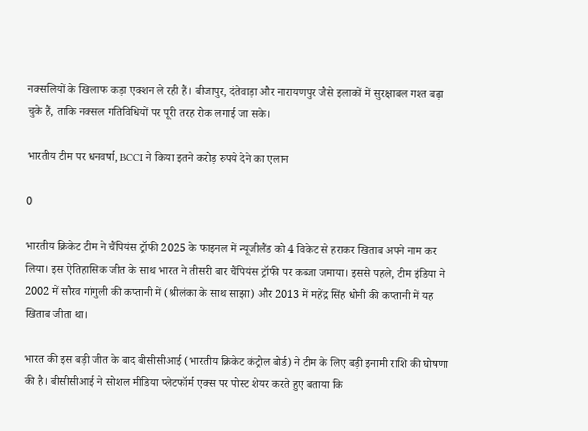नक्सलियों के खिलाफ कड़ा एक्शन ले रही हैं। बीजापुर, दंतेवाड़ा और नारायणपुर जैसे इलाकों में सुरक्षाबल गश्त बढ़ा चुके हैं, ताकि नक्सल गतिविधियों पर पूरी तरह रोक लगाई जा सके।

भारतीय टीम पर धनवर्षा, BCCI ने किया इतने करोड़ रुपये देने का एलान

0

भारतीय क्रिकेट टीम ने चैंपियंस ट्रॉफी 2025 के फाइनल में न्यूजीलैंड को 4 विकेट से हराकर खिताब अपने नाम कर लिया। इस ऐतिहासिक जीत के साथ भारत ने तीसरी बार चैंपियंस ट्रॉफी पर कब्जा जमाया। इससे पहले, टीम इंडिया ने 2002 में सौरव गांगुली की कप्तानी में (श्रीलंका के साथ साझा) और 2013 में महेंद्र सिंह धोनी की कप्तानी में यह खिताब जीता था।

भारत की इस बड़ी जीत के बाद बीसीसीआई (भारतीय क्रिकेट कंट्रोल बोर्ड) ने टीम के लिए बड़ी इनामी राशि की घोषणा की है। बीसीसीआई ने सोशल मीडिया प्लेटफॉर्म एक्स पर पोस्ट शेयर करते हुए बताया कि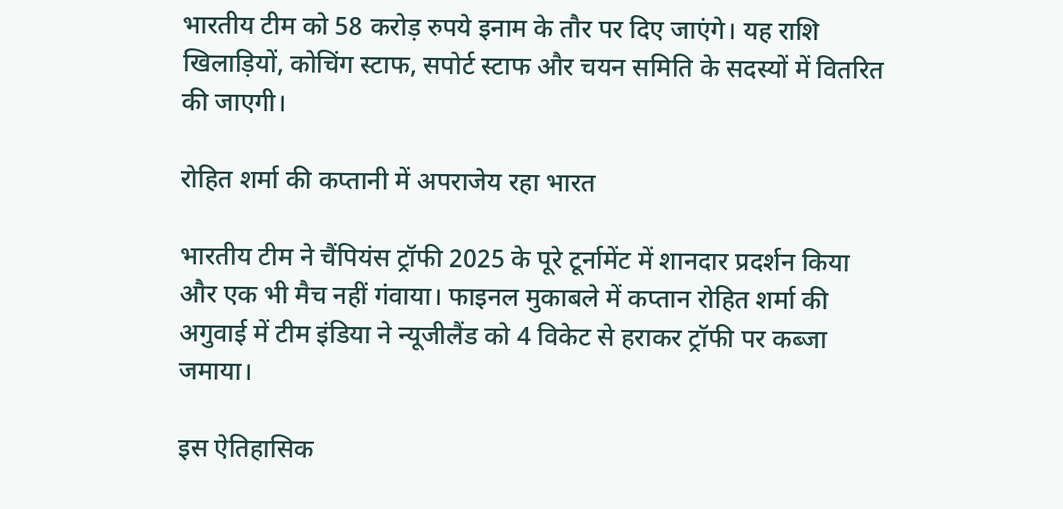भारतीय टीम को 58 करोड़ रुपये इनाम के तौर पर दिए जाएंगे। यह राशि खिलाड़ियों, कोचिंग स्टाफ, सपोर्ट स्टाफ और चयन समिति के सदस्यों में वितरित की जाएगी।

रोहित शर्मा की कप्तानी में अपराजेय रहा भारत

भारतीय टीम ने चैंपियंस ट्रॉफी 2025 के पूरे टूर्नामेंट में शानदार प्रदर्शन किया और एक भी मैच नहीं गंवाया। फाइनल मुकाबले में कप्तान रोहित शर्मा की अगुवाई में टीम इंडिया ने न्यूजीलैंड को 4 विकेट से हराकर ट्रॉफी पर कब्जा जमाया।

इस ऐतिहासिक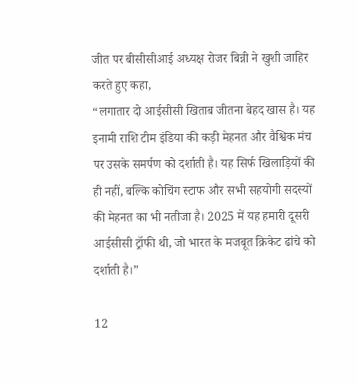जीत पर बीसीसीआई अध्यक्ष रोजर बिन्नी ने खुशी जाहिर करते हुए कहा,
“लगातार दो आईसीसी खिताब जीतना बेहद खास है। यह इनामी राशि टीम इंडिया की कड़ी मेहनत और वैश्विक मंच पर उसके समर्पण को दर्शाती है। यह सिर्फ खिलाड़ियों की ही नहीं, बल्कि कोचिंग स्टाफ और सभी सहयोगी सदस्यों की मेहनत का भी नतीजा है। 2025 में यह हमारी दूसरी आईसीसी ट्रॉफी थी, जो भारत के मजबूत क्रिकेट ढांचे को दर्शाती है।”

12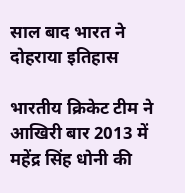साल बाद भारत ने दोहराया इतिहास

भारतीय क्रिकेट टीम ने आखिरी बार 2013 में महेंद्र सिंह धोनी की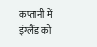कप्तानी में इंग्लैंड को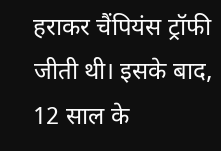हराकर चैंपियंस ट्रॉफी जीती थी। इसके बाद, 12 साल के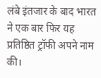लंबे इंतजार के बाद भारत ने एक बार फिर यह प्रतिष्ठित ट्रॉफी अपने नाम की।